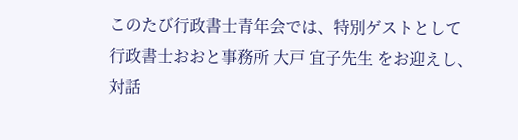このたび行政書士青年会では、特別ゲストとして
行政書士おおと事務所 大戸 宜子先生 をお迎えし、対話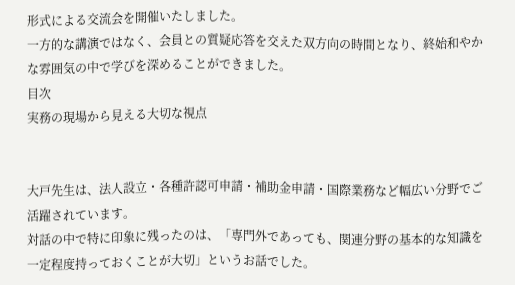形式による交流会を開催いたしました。
一方的な講演ではなく、会員との質疑応答を交えた双方向の時間となり、終始和やかな雰囲気の中で学びを深めることができました。
目次
実務の現場から見える大切な視点


大戸先生は、法人設立・各種許認可申請・補助金申請・国際業務など幅広い分野でご活躍されています。
対話の中で特に印象に残ったのは、「専門外であっても、関連分野の基本的な知識を一定程度持っておくことが大切」というお話でした。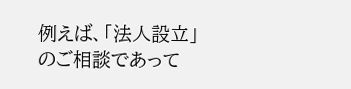例えば、「法人設立」のご相談であって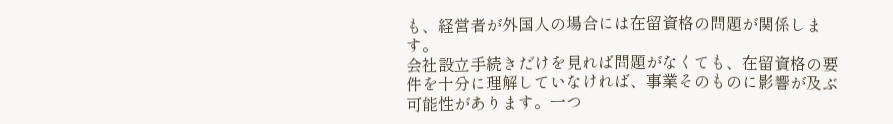も、経営者が外国人の場合には在留資格の問題が関係します。
会社設立手続きだけを見れば問題がなくても、在留資格の要件を十分に理解していなければ、事業そのものに影響が及ぶ可能性があります。一つ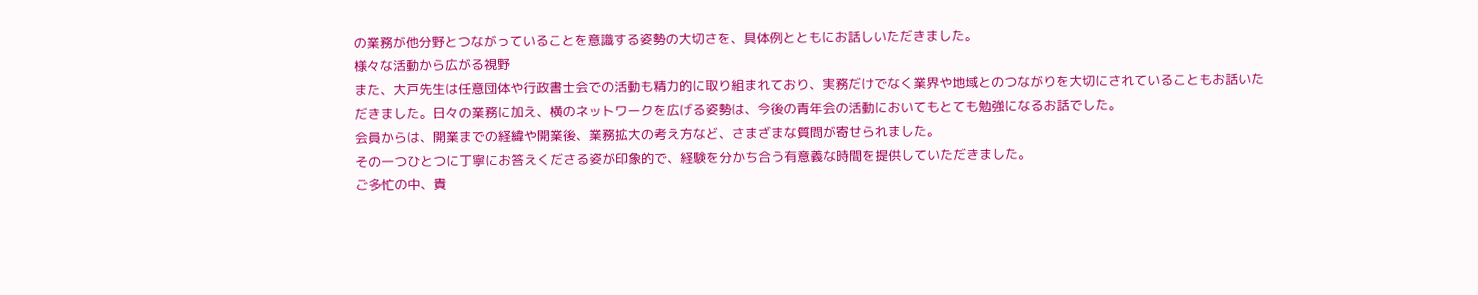の業務が他分野とつながっていることを意識する姿勢の大切さを、具体例とともにお話しいただきました。
様々な活動から広がる視野
また、大戸先生は任意団体や行政書士会での活動も精力的に取り組まれており、実務だけでなく業界や地域とのつながりを大切にされていることもお話いただきました。日々の業務に加え、横のネットワークを広げる姿勢は、今後の青年会の活動においてもとても勉強になるお話でした。
会員からは、開業までの経緯や開業後、業務拡大の考え方など、さまざまな質問が寄せられました。
その一つひとつに丁寧にお答えくださる姿が印象的で、経験を分かち合う有意義な時間を提供していただきました。
ご多忙の中、貴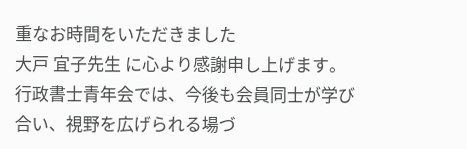重なお時間をいただきました
大戸 宜子先生 に心より感謝申し上げます。
行政書士青年会では、今後も会員同士が学び合い、視野を広げられる場づ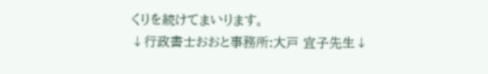くりを続けてまいります。
↓行政書士おおと事務所:大戸 宜子先生↓